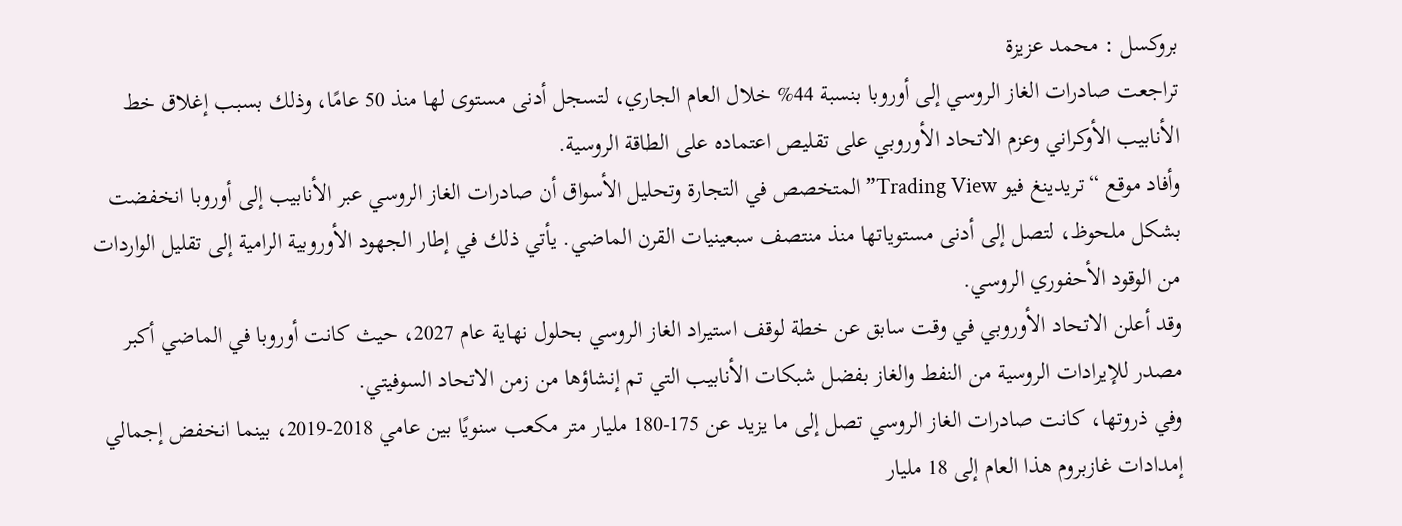بروكسل : محمد عزيزة
تراجعت صادرات الغاز الروسي إلى أوروبا بنسبة 44% خلال العام الجاري، لتسجل أدنى مستوى لها منذ 50 عامًا، وذلك بسبب إغلاق خط الأنابيب الأوكراني وعزم الاتحاد الأوروبي على تقليص اعتماده على الطاقة الروسية.
وأفاد موقع “تريدينغ فيو Trading View” المتخصص في التجارة وتحليل الأسواق أن صادرات الغاز الروسي عبر الأنابيب إلى أوروبا انخفضت بشكل ملحوظ، لتصل إلى أدنى مستوياتها منذ منتصف سبعينيات القرن الماضي. يأتي ذلك في إطار الجهود الأوروبية الرامية إلى تقليل الواردات من الوقود الأحفوري الروسي.
وقد أعلن الاتحاد الأوروبي في وقت سابق عن خطة لوقف استيراد الغاز الروسي بحلول نهاية عام 2027، حيث كانت أوروبا في الماضي أكبر مصدر للإيرادات الروسية من النفط والغاز بفضل شبكات الأنابيب التي تم إنشاؤها من زمن الاتحاد السوفيتي.
وفي ذروتها، كانت صادرات الغاز الروسي تصل إلى ما يزيد عن 175-180 مليار متر مكعب سنويًا بين عامي 2018-2019، بينما انخفض إجمالي إمدادات غازبروم هذا العام إلى 18 مليار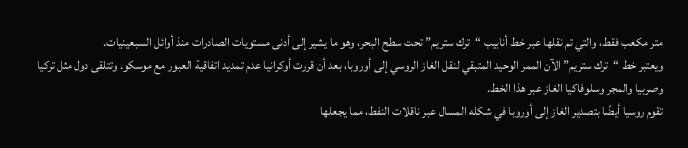متر مكعب فقط، والتي تم نقلها عبر خط أنابيب “ترك ستريم” تحت سطح البحر، وهو ما يشير إلى أدنى مستويات الصادرات منذ أوائل السبعينيات.
ويعتبر خط “ترك ستريم” الآن الممر الوحيد المتبقي لنقل الغاز الروسي إلى أوروبا، بعد أن قررت أوكرانيا عدم تمديد اتفاقية العبور مع موسكو. وتتلقى دول مثل تركيا وصربيا والمجر وسلوفاكيا الغاز عبر هذا الخط.
تقوم روسيا أيضًا بتصدير الغاز إلى أوروبا في شكله المسال عبر ناقلات النفط، مما يجعلها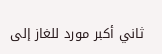ثاني أكبر مورد للغاز إلى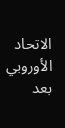الاتحاد الأوروبي بعد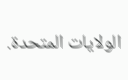الولايات المتحدة.